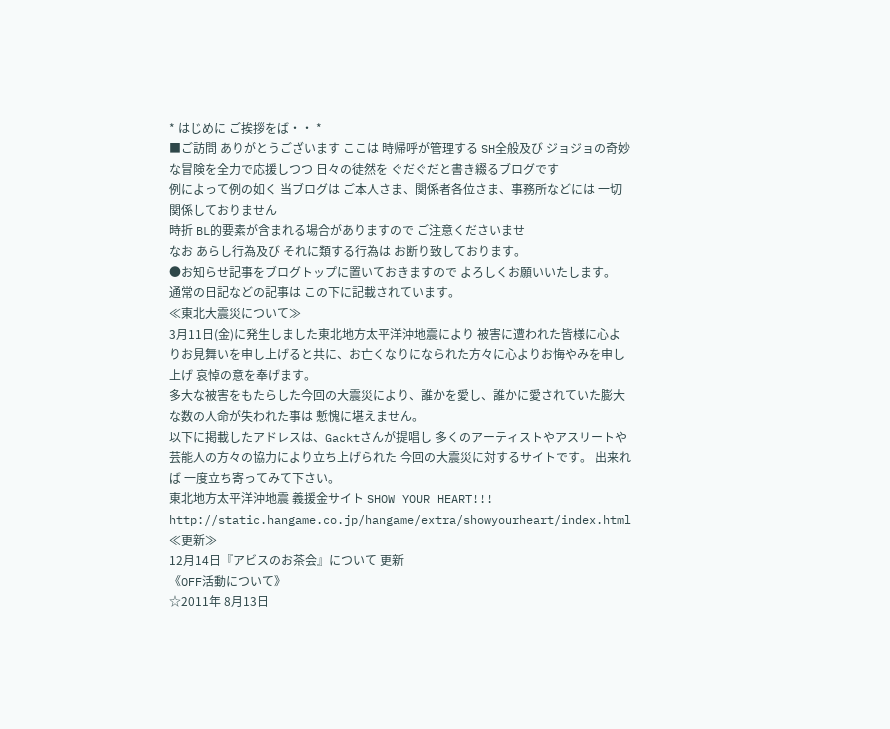* はじめに ご挨拶をば・・ *
■ご訪問 ありがとうございます ここは 時帰呼が管理する SH全般及び ジョジョの奇妙な冒険を全力で応援しつつ 日々の徒然を ぐだぐだと書き綴るブログです
例によって例の如く 当ブログは ご本人さま、関係者各位さま、事務所などには 一切関係しておりません
時折 BL的要素が含まれる場合がありますので ご注意くださいませ
なお あらし行為及び それに類する行為は お断り致しております。
●お知らせ記事をブログトップに置いておきますので よろしくお願いいたします。
通常の日記などの記事は この下に記載されています。
≪東北大震災について≫
3月11日(金)に発生しました東北地方太平洋沖地震により 被害に遭われた皆様に心よりお見舞いを申し上げると共に、お亡くなりになられた方々に心よりお悔やみを申し上げ 哀悼の意を奉げます。
多大な被害をもたらした今回の大震災により、誰かを愛し、誰かに愛されていた膨大な数の人命が失われた事は 慙愧に堪えません。
以下に掲載したアドレスは、Gacktさんが提唱し 多くのアーティストやアスリートや芸能人の方々の協力により立ち上げられた 今回の大震災に対するサイトです。 出来れば 一度立ち寄ってみて下さい。
東北地方太平洋沖地震 義援金サイト SHOW YOUR HEART!!!
http://static.hangame.co.jp/hangame/extra/showyourheart/index.html
≪更新≫
12月14日『アビスのお茶会』について 更新
《OFF活動について》
☆2011年 8月13日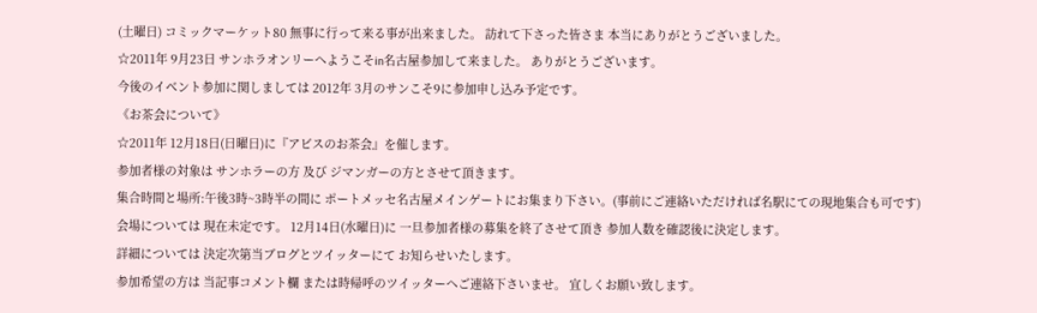(土曜日) コミックマーケット80 無事に行って来る事が出来ました。 訪れて下さった皆さま 本当にありがとうございました。
☆2011年 9月23日 サンホラオンリーへようこそin名古屋参加して来ました。 ありがとうございます。
今後のイベント参加に関しましては 2012年 3月のサンこそ9に参加申し込み予定です。
《お茶会について》
☆2011年 12月18日(日曜日)に『アビスのお茶会』を催します。
参加者様の対象は サンホラーの方 及び ジマンガーの方とさせて頂きます。
集合時間と場所:午後3時~3時半の間に ポートメッセ名古屋メインゲートにお集まり下さい。(事前にご連絡いただければ名駅にての現地集合も可です)
会場については 現在未定です。 12月14日(水曜日)に 一旦参加者様の募集を終了させて頂き 参加人数を確認後に決定します。
詳細については 決定次第当ブログとツイッターにて お知らせいたします。
参加希望の方は 当記事コメント欄 または時帰呼のツイッターへご連絡下さいませ。 宜しくお願い致します。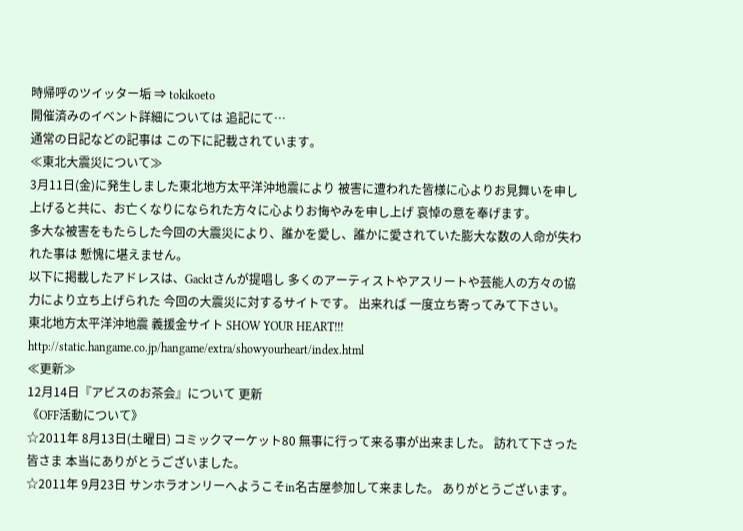時帰呼のツイッター垢 ⇒ tokikoeto
開催済みのイベント詳細については 追記にて…
通常の日記などの記事は この下に記載されています。
≪東北大震災について≫
3月11日(金)に発生しました東北地方太平洋沖地震により 被害に遭われた皆様に心よりお見舞いを申し上げると共に、お亡くなりになられた方々に心よりお悔やみを申し上げ 哀悼の意を奉げます。
多大な被害をもたらした今回の大震災により、誰かを愛し、誰かに愛されていた膨大な数の人命が失われた事は 慙愧に堪えません。
以下に掲載したアドレスは、Gacktさんが提唱し 多くのアーティストやアスリートや芸能人の方々の協力により立ち上げられた 今回の大震災に対するサイトです。 出来れば 一度立ち寄ってみて下さい。
東北地方太平洋沖地震 義援金サイト SHOW YOUR HEART!!!
http://static.hangame.co.jp/hangame/extra/showyourheart/index.html
≪更新≫
12月14日『アビスのお茶会』について 更新
《OFF活動について》
☆2011年 8月13日(土曜日) コミックマーケット80 無事に行って来る事が出来ました。 訪れて下さった皆さま 本当にありがとうございました。
☆2011年 9月23日 サンホラオンリーへようこそin名古屋参加して来ました。 ありがとうございます。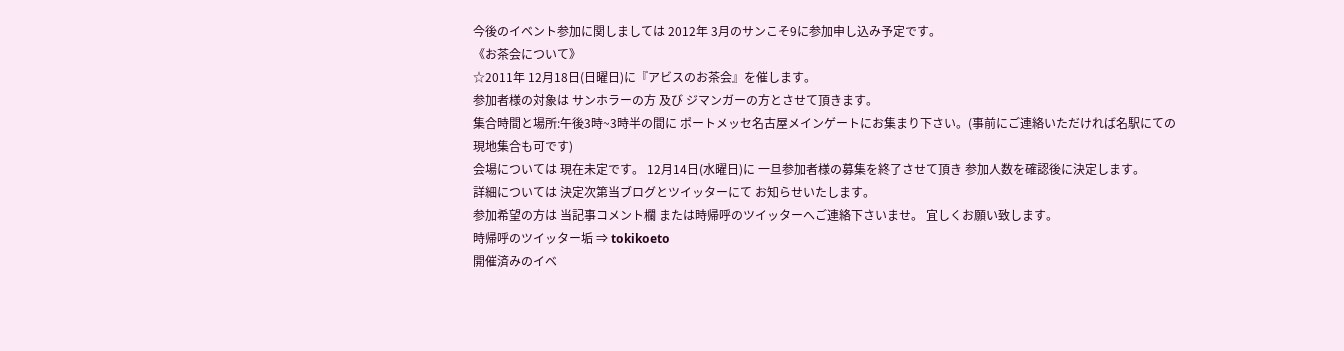今後のイベント参加に関しましては 2012年 3月のサンこそ9に参加申し込み予定です。
《お茶会について》
☆2011年 12月18日(日曜日)に『アビスのお茶会』を催します。
参加者様の対象は サンホラーの方 及び ジマンガーの方とさせて頂きます。
集合時間と場所:午後3時~3時半の間に ポートメッセ名古屋メインゲートにお集まり下さい。(事前にご連絡いただければ名駅にての現地集合も可です)
会場については 現在未定です。 12月14日(水曜日)に 一旦参加者様の募集を終了させて頂き 参加人数を確認後に決定します。
詳細については 決定次第当ブログとツイッターにて お知らせいたします。
参加希望の方は 当記事コメント欄 または時帰呼のツイッターへご連絡下さいませ。 宜しくお願い致します。
時帰呼のツイッター垢 ⇒ tokikoeto
開催済みのイベ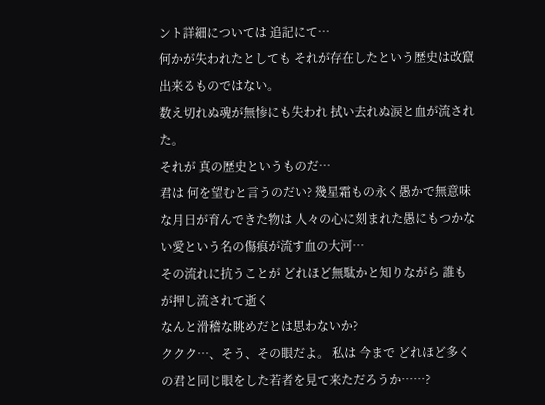ント詳細については 追記にて…
何かが失われたとしても それが存在したという歴史は改竄出来るものではない。
数え切れぬ魂が無惨にも失われ 拭い去れぬ涙と血が流された。
それが 真の歴史というものだ…
君は 何を望むと言うのだい? 幾星霜もの永く愚かで無意味な月日が育んできた物は 人々の心に刻まれた愚にもつかない愛という名の傷痕が流す血の大河…
その流れに抗うことが どれほど無駄かと知りながら 誰もが押し流されて逝く
なんと滑稽な眺めだとは思わないか?
ククク…、そう、その眼だよ。 私は 今まで どれほど多くの君と同じ眼をした若者を見て来ただろうか……?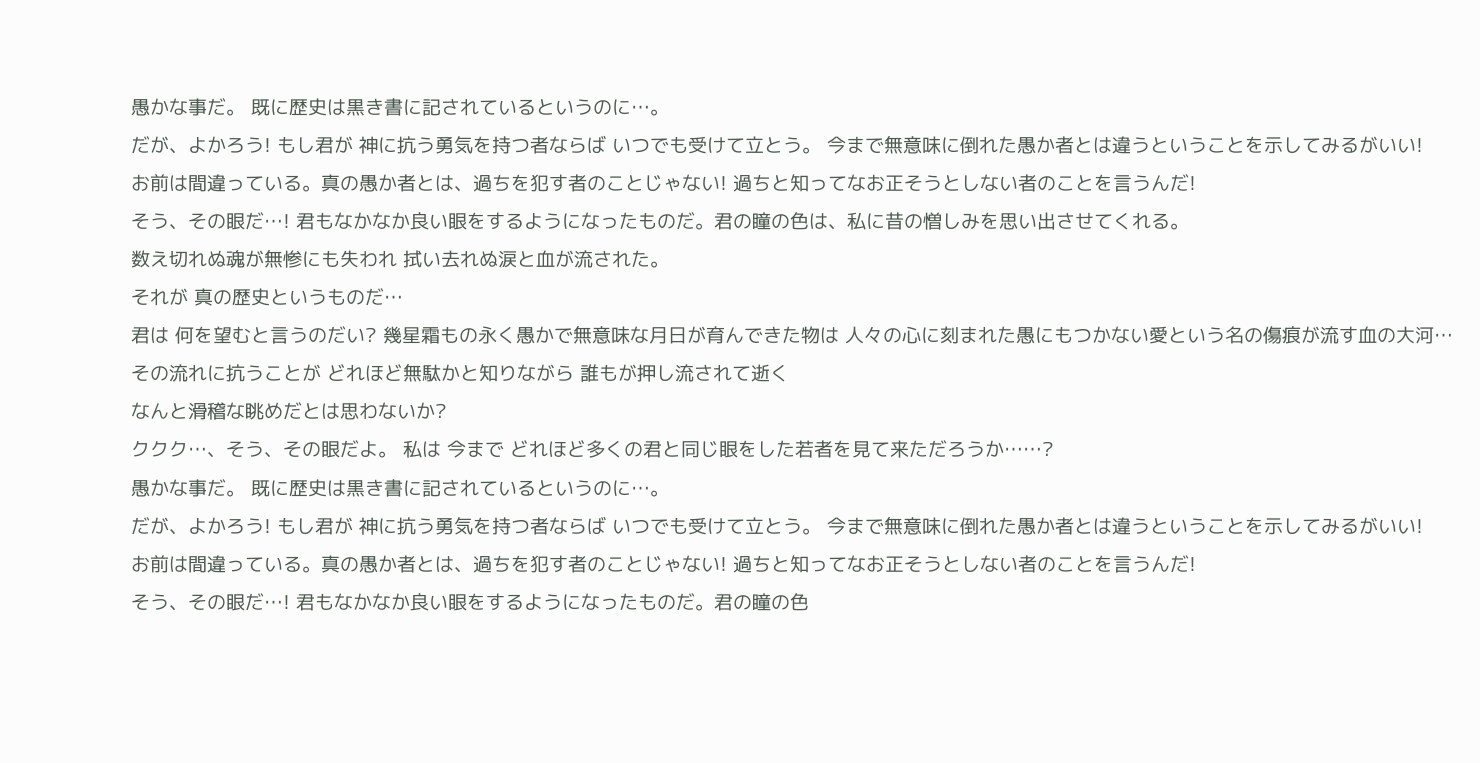愚かな事だ。 既に歴史は黒き書に記されているというのに…。
だが、よかろう! もし君が 神に抗う勇気を持つ者ならば いつでも受けて立とう。 今まで無意味に倒れた愚か者とは違うということを示してみるがいい!
お前は間違っている。真の愚か者とは、過ちを犯す者のことじゃない! 過ちと知ってなお正そうとしない者のことを言うんだ!
そう、その眼だ…! 君もなかなか良い眼をするようになったものだ。君の瞳の色は、私に昔の憎しみを思い出させてくれる。
数え切れぬ魂が無惨にも失われ 拭い去れぬ涙と血が流された。
それが 真の歴史というものだ…
君は 何を望むと言うのだい? 幾星霜もの永く愚かで無意味な月日が育んできた物は 人々の心に刻まれた愚にもつかない愛という名の傷痕が流す血の大河…
その流れに抗うことが どれほど無駄かと知りながら 誰もが押し流されて逝く
なんと滑稽な眺めだとは思わないか?
ククク…、そう、その眼だよ。 私は 今まで どれほど多くの君と同じ眼をした若者を見て来ただろうか……?
愚かな事だ。 既に歴史は黒き書に記されているというのに…。
だが、よかろう! もし君が 神に抗う勇気を持つ者ならば いつでも受けて立とう。 今まで無意味に倒れた愚か者とは違うということを示してみるがいい!
お前は間違っている。真の愚か者とは、過ちを犯す者のことじゃない! 過ちと知ってなお正そうとしない者のことを言うんだ!
そう、その眼だ…! 君もなかなか良い眼をするようになったものだ。君の瞳の色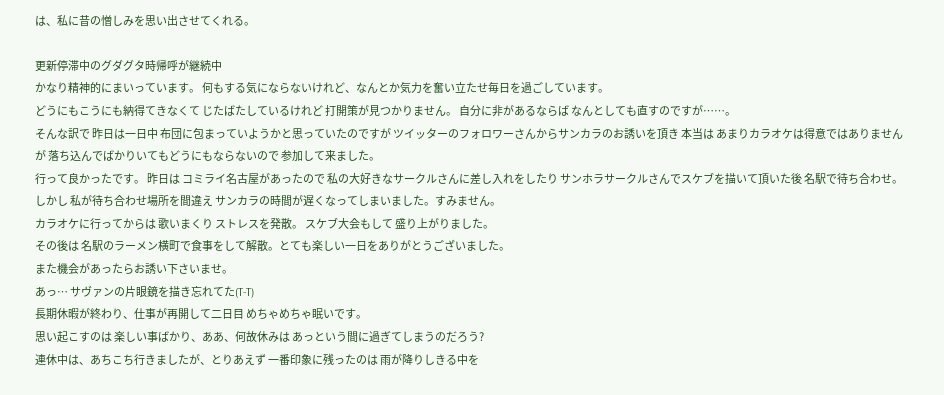は、私に昔の憎しみを思い出させてくれる。

更新停滞中のグダグタ時帰呼が継続中
かなり精神的にまいっています。 何もする気にならないけれど、なんとか気力を奮い立たせ毎日を過ごしています。
どうにもこうにも納得てきなくて じたばたしているけれど 打開策が見つかりません。 自分に非があるならば なんとしても直すのですが……。
そんな訳で 昨日は一日中 布団に包まっていようかと思っていたのですが ツイッターのフォロワーさんからサンカラのお誘いを頂き 本当は あまりカラオケは得意ではありませんが 落ち込んでばかりいてもどうにもならないので 参加して来ました。
行って良かったです。 昨日は コミライ名古屋があったので 私の大好きなサークルさんに差し入れをしたり サンホラサークルさんでスケブを描いて頂いた後 名駅で待ち合わせ。 しかし 私が待ち合わせ場所を間違え サンカラの時間が遅くなってしまいました。すみません。
カラオケに行ってからは 歌いまくり ストレスを発散。 スケブ大会もして 盛り上がりました。
その後は 名駅のラーメン横町で食事をして解散。とても楽しい一日をありがとうございました。
また機会があったらお誘い下さいませ。
あっ… サヴァンの片眼鏡を描き忘れてた(T-T)
長期休暇が終わり、仕事が再開して二日目 めちゃめちゃ眠いです。
思い起こすのは 楽しい事ばかり、ああ、何故休みは あっという間に過ぎてしまうのだろう?
連休中は、あちこち行きましたが、とりあえず 一番印象に残ったのは 雨が降りしきる中を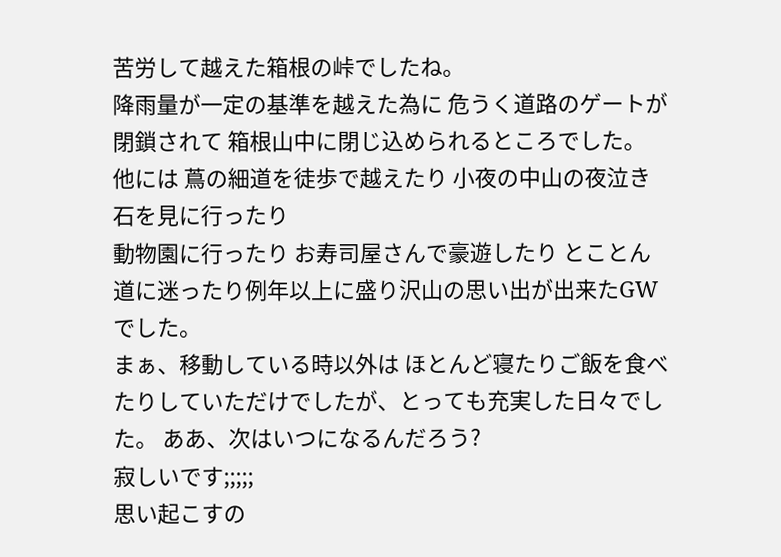苦労して越えた箱根の峠でしたね。
降雨量が一定の基準を越えた為に 危うく道路のゲートが閉鎖されて 箱根山中に閉じ込められるところでした。
他には 蔦の細道を徒歩で越えたり 小夜の中山の夜泣き石を見に行ったり
動物園に行ったり お寿司屋さんで豪遊したり とことん道に迷ったり例年以上に盛り沢山の思い出が出来たGWでした。
まぁ、移動している時以外は ほとんど寝たりご飯を食べたりしていただけでしたが、とっても充実した日々でした。 ああ、次はいつになるんだろう?
寂しいです;;;;;
思い起こすの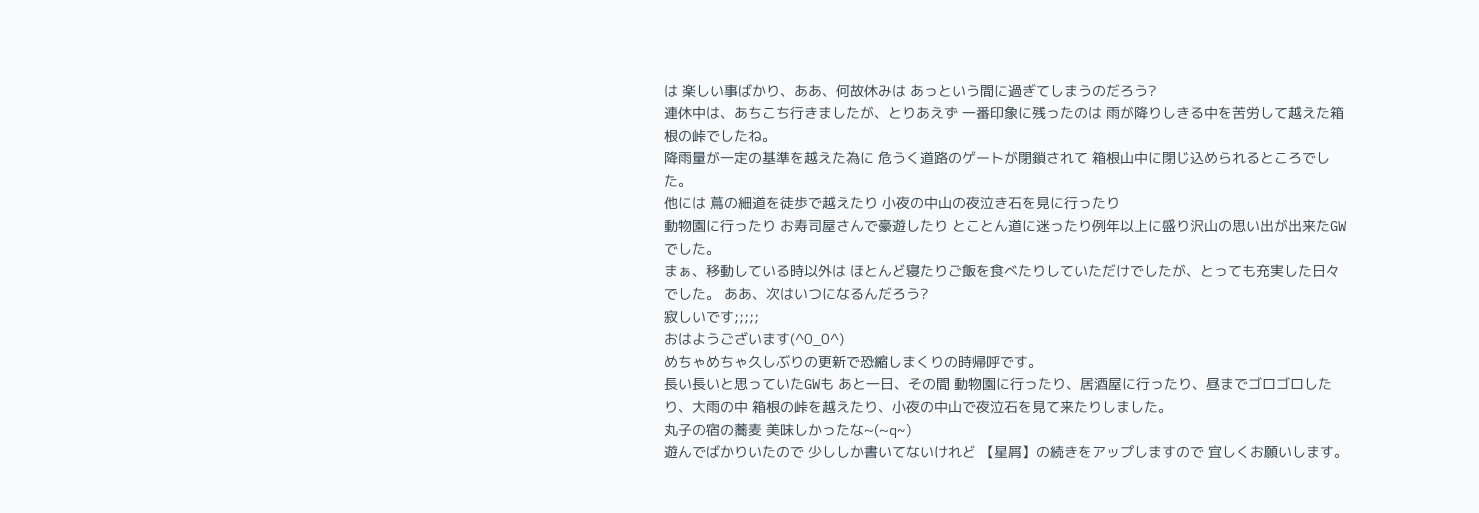は 楽しい事ばかり、ああ、何故休みは あっという間に過ぎてしまうのだろう?
連休中は、あちこち行きましたが、とりあえず 一番印象に残ったのは 雨が降りしきる中を苦労して越えた箱根の峠でしたね。
降雨量が一定の基準を越えた為に 危うく道路のゲートが閉鎖されて 箱根山中に閉じ込められるところでした。
他には 蔦の細道を徒歩で越えたり 小夜の中山の夜泣き石を見に行ったり
動物園に行ったり お寿司屋さんで豪遊したり とことん道に迷ったり例年以上に盛り沢山の思い出が出来たGWでした。
まぁ、移動している時以外は ほとんど寝たりご飯を食べたりしていただけでしたが、とっても充実した日々でした。 ああ、次はいつになるんだろう?
寂しいです;;;;;
おはようございます(^0_0^)
めちゃめちゃ久しぶりの更新で恐縮しまくりの時帰呼です。
長い長いと思っていたGWも あと一日、その間 動物園に行ったり、居酒屋に行ったり、昼までゴロゴロしたり、大雨の中 箱根の峠を越えたり、小夜の中山で夜泣石を見て来たりしました。
丸子の宿の蕎麦 美味しかったな~(~q~)
遊んでばかりいたので 少ししか書いてないけれど 【星屑】の続きをアップしますので 宜しくお願いします。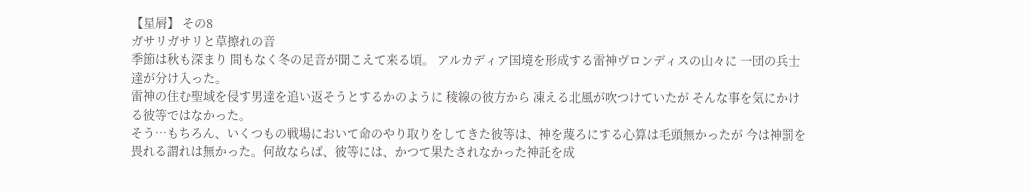【星屑】 その8
ガサリガサリと草擦れの音
季節は秋も深まり 間もなく冬の足音が聞こえて来る頃。 アルカディア国境を形成する雷神ヴロンディスの山々に 一団の兵士達が分け入った。
雷神の住む聖域を侵す男達を追い返そうとするかのように 稜線の彼方から 凍える北風が吹つけていたが そんな事を気にかける彼等ではなかった。
そう…もちろん、いくつもの戦場において命のやり取りをしてきた彼等は、神を蔑ろにする心算は毛頭無かったが 今は神罰を畏れる謂れは無かった。何故ならば、彼等には、かつて果たされなかった神託を成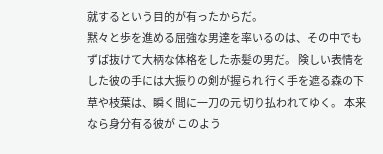就するという目的が有ったからだ。
黙々と歩を進める屈強な男達を率いるのは、その中でもずば抜けて大柄な体格をした赤髪の男だ。 険しい表情をした彼の手には大振りの剣が握られ 行く手を遮る森の下草や枝葉は、瞬く間に一刀の元 切り払われてゆく。 本来なら身分有る彼が このよう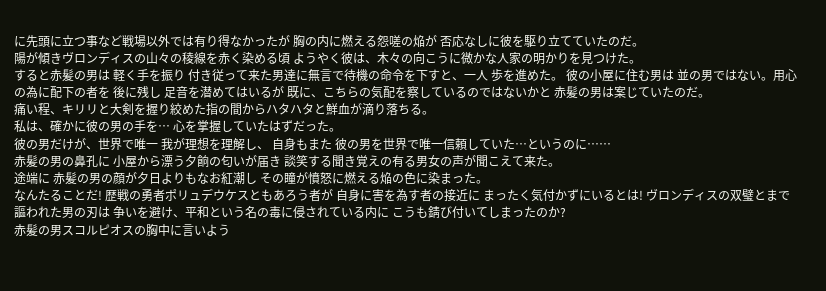に先頭に立つ事など戦場以外では有り得なかったが 胸の内に燃える怨嗟の焔が 否応なしに彼を駆り立てていたのだ。
陽が傾きヴロンディスの山々の稜線を赤く染める頃 ようやく彼は、木々の向こうに微かな人家の明かりを見つけた。
すると赤髪の男は 軽く手を振り 付き従って来た男達に無言で待機の命令を下すと、一人 歩を進めた。 彼の小屋に住む男は 並の男ではない。用心の為に配下の者を 後に残し 足音を潜めてはいるが 既に、こちらの気配を察しているのではないかと 赤髪の男は案じていたのだ。
痛い程、キリリと大剣を握り絞めた指の間からハタハタと鮮血が滴り落ちる。
私は、確かに彼の男の手を… 心を掌握していたはずだった。
彼の男だけが、世界で唯一 我が理想を理解し、 自身もまた 彼の男を世界で唯一信頼していた…というのに……
赤髪の男の鼻孔に 小屋から漂う夕餉の匂いが届き 談笑する聞き覚えの有る男女の声が聞こえて来た。
途端に 赤髪の男の顔が夕日よりもなお紅潮し その瞳が憤怒に燃える焔の色に染まった。
なんたることだ! 歴戦の勇者ポリュデウケスともあろう者が 自身に害を為す者の接近に まったく気付かずにいるとは! ヴロンディスの双璧とまで謳われた男の刃は 争いを避け、平和という名の毒に侵されている内に こうも錆び付いてしまったのか?
赤髪の男スコルピオスの胸中に言いよう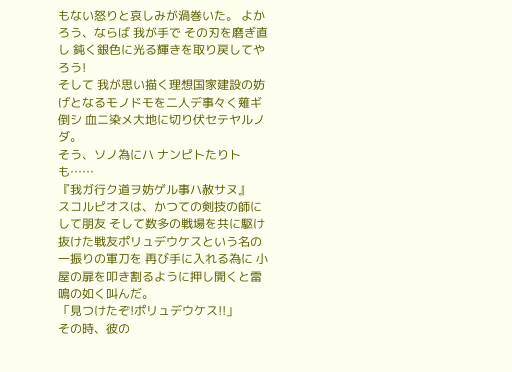もない怒りと哀しみが渦巻いた。 よかろう、ならば 我が手で その刃を磨ぎ直し 鈍く銀色に光る輝きを取り戻してやろう!
そして 我が思い描く理想国家建設の妨げとなるモノドモを二人デ事々く薙ギ倒シ 血ニ染メ大地に切り伏セテヤルノダ。
そう、ソノ為にハ ナンピトたりトも……
『我ガ行ク道ヲ妨ゲル事ハ赦サヌ』
スコルピオスは、かつての剣技の師にして朋友 そして数多の戦場を共に駆け抜けた戦友ポリュデウケスという名の一振りの軍刀を 再び手に入れる為に 小屋の扉を叩き割るように押し開くと雷鳴の如く叫んだ。
「見つけたぞ!ポリュデウケス!!」
その時、彼の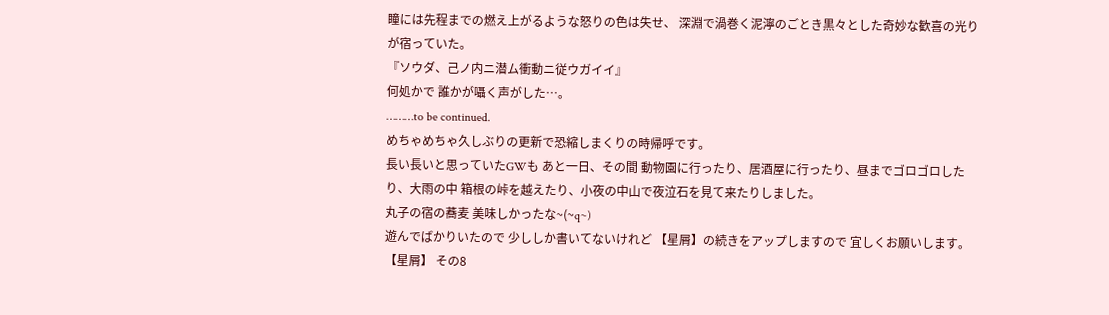瞳には先程までの燃え上がるような怒りの色は失せ、 深淵で渦巻く泥濘のごとき黒々とした奇妙な歓喜の光りが宿っていた。
『ソウダ、己ノ内ニ潜ム衝動ニ従ウガイイ』
何処かで 誰かが囁く声がした…。
………to be continued.
めちゃめちゃ久しぶりの更新で恐縮しまくりの時帰呼です。
長い長いと思っていたGWも あと一日、その間 動物園に行ったり、居酒屋に行ったり、昼までゴロゴロしたり、大雨の中 箱根の峠を越えたり、小夜の中山で夜泣石を見て来たりしました。
丸子の宿の蕎麦 美味しかったな~(~q~)
遊んでばかりいたので 少ししか書いてないけれど 【星屑】の続きをアップしますので 宜しくお願いします。
【星屑】 その8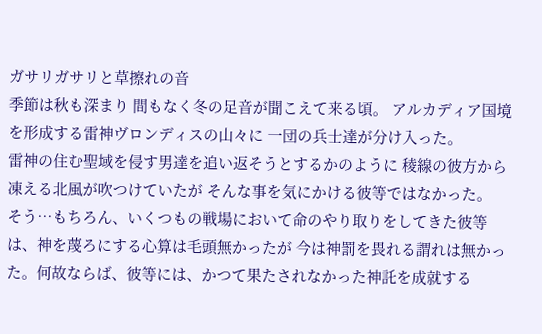ガサリガサリと草擦れの音
季節は秋も深まり 間もなく冬の足音が聞こえて来る頃。 アルカディア国境を形成する雷神ヴロンディスの山々に 一団の兵士達が分け入った。
雷神の住む聖域を侵す男達を追い返そうとするかのように 稜線の彼方から 凍える北風が吹つけていたが そんな事を気にかける彼等ではなかった。
そう…もちろん、いくつもの戦場において命のやり取りをしてきた彼等は、神を蔑ろにする心算は毛頭無かったが 今は神罰を畏れる謂れは無かった。何故ならば、彼等には、かつて果たされなかった神託を成就する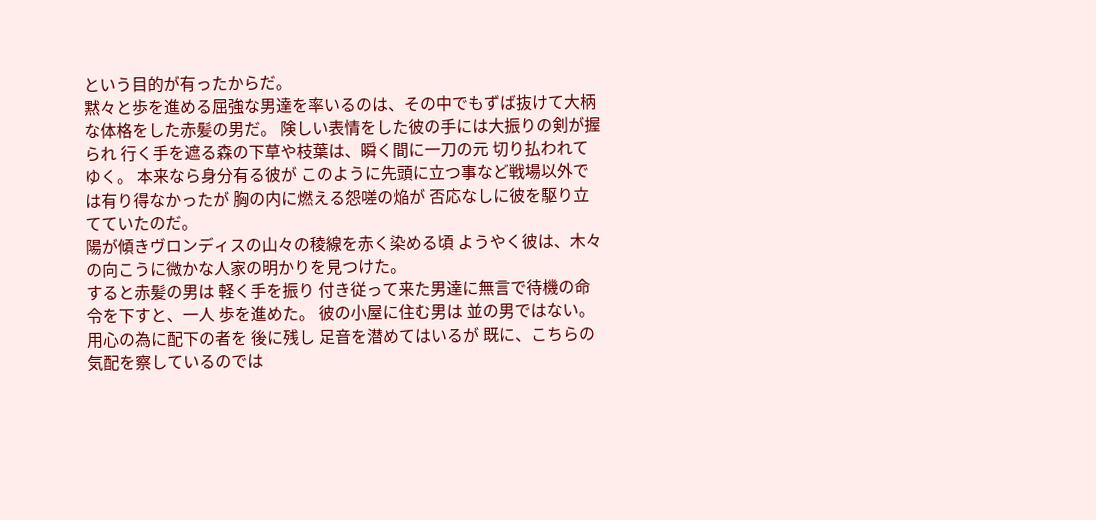という目的が有ったからだ。
黙々と歩を進める屈強な男達を率いるのは、その中でもずば抜けて大柄な体格をした赤髪の男だ。 険しい表情をした彼の手には大振りの剣が握られ 行く手を遮る森の下草や枝葉は、瞬く間に一刀の元 切り払われてゆく。 本来なら身分有る彼が このように先頭に立つ事など戦場以外では有り得なかったが 胸の内に燃える怨嗟の焔が 否応なしに彼を駆り立てていたのだ。
陽が傾きヴロンディスの山々の稜線を赤く染める頃 ようやく彼は、木々の向こうに微かな人家の明かりを見つけた。
すると赤髪の男は 軽く手を振り 付き従って来た男達に無言で待機の命令を下すと、一人 歩を進めた。 彼の小屋に住む男は 並の男ではない。用心の為に配下の者を 後に残し 足音を潜めてはいるが 既に、こちらの気配を察しているのでは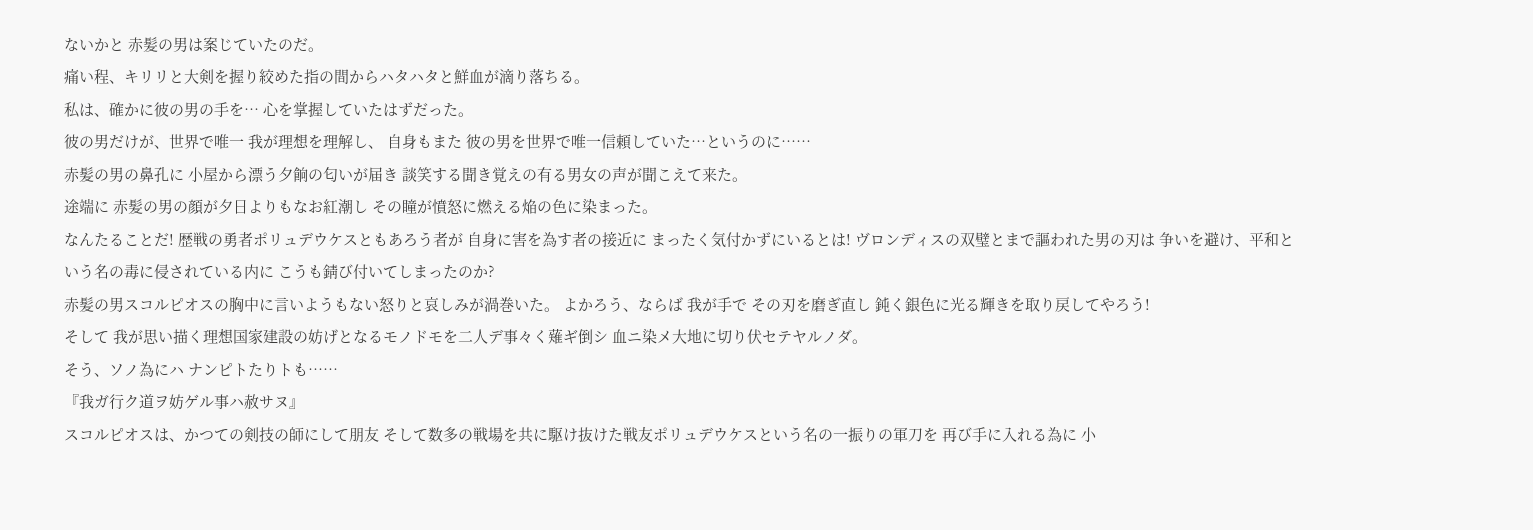ないかと 赤髪の男は案じていたのだ。
痛い程、キリリと大剣を握り絞めた指の間からハタハタと鮮血が滴り落ちる。
私は、確かに彼の男の手を… 心を掌握していたはずだった。
彼の男だけが、世界で唯一 我が理想を理解し、 自身もまた 彼の男を世界で唯一信頼していた…というのに……
赤髪の男の鼻孔に 小屋から漂う夕餉の匂いが届き 談笑する聞き覚えの有る男女の声が聞こえて来た。
途端に 赤髪の男の顔が夕日よりもなお紅潮し その瞳が憤怒に燃える焔の色に染まった。
なんたることだ! 歴戦の勇者ポリュデウケスともあろう者が 自身に害を為す者の接近に まったく気付かずにいるとは! ヴロンディスの双璧とまで謳われた男の刃は 争いを避け、平和という名の毒に侵されている内に こうも錆び付いてしまったのか?
赤髪の男スコルピオスの胸中に言いようもない怒りと哀しみが渦巻いた。 よかろう、ならば 我が手で その刃を磨ぎ直し 鈍く銀色に光る輝きを取り戻してやろう!
そして 我が思い描く理想国家建設の妨げとなるモノドモを二人デ事々く薙ギ倒シ 血ニ染メ大地に切り伏セテヤルノダ。
そう、ソノ為にハ ナンピトたりトも……
『我ガ行ク道ヲ妨ゲル事ハ赦サヌ』
スコルピオスは、かつての剣技の師にして朋友 そして数多の戦場を共に駆け抜けた戦友ポリュデウケスという名の一振りの軍刀を 再び手に入れる為に 小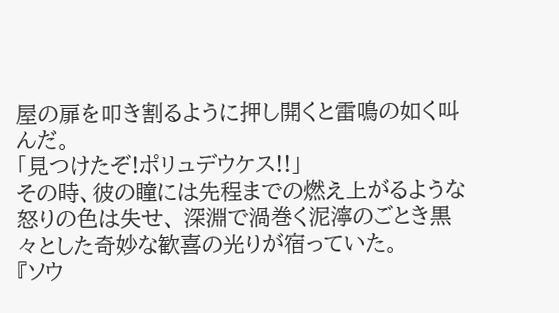屋の扉を叩き割るように押し開くと雷鳴の如く叫んだ。
「見つけたぞ!ポリュデウケス!!」
その時、彼の瞳には先程までの燃え上がるような怒りの色は失せ、 深淵で渦巻く泥濘のごとき黒々とした奇妙な歓喜の光りが宿っていた。
『ソウ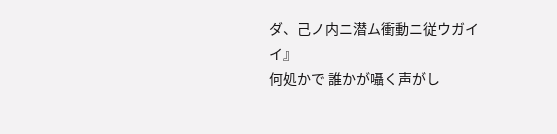ダ、己ノ内ニ潜ム衝動ニ従ウガイイ』
何処かで 誰かが囁く声がし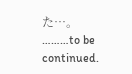た…。
………to be continued.